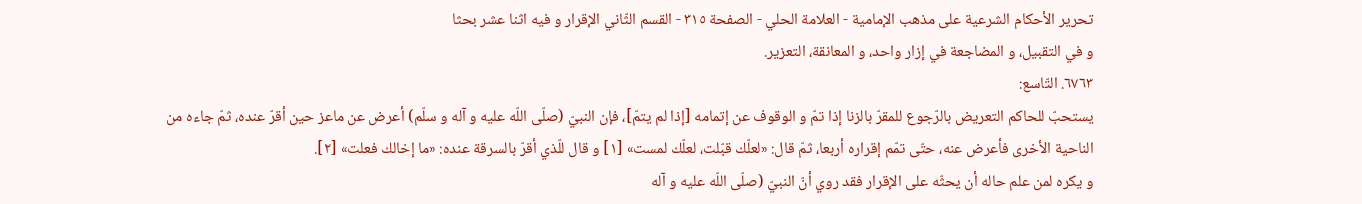تحرير الأحكام الشرعية على مذهب الإمامية - العلامة الحلي - الصفحة ٣١٥ - القسم الثّاني الإقرار و فيه اثنا عشر بحثا
و في التقبيل، و المضاجعة في إزار واحد، و المعانقة، التعزير.
٦٧٦٣. التّاسع:
يستحبّ للحاكم التعريض بالرّجوع للمقرّ بالزنا إذا تمّ و الوقوف عن إتمامه [إذا لم يتمّ]، فإن النبيّ (صلّى اللّه عليه و آله و سلّم) أعرض عن ماعز حين أقرّ عنده، ثمّ جاءه من الناحية الأخرى فأعرض عنه، حتّى تمّم إقراره أربعا، ثمّ قال: «لعلّك قبّلت، لعلّك لمست» [١] و قال للّذي أقرّ بالسرقة عنده: «ما إخالك فعلت» [٢].
و يكره لمن علم حاله أن يحثّه على الإقرار فقد روي أنّ النبيّ (صلّى اللّه عليه و آله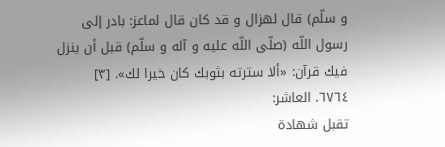و سلّم) قال لهزال و قد كان قال لماعز: بادر إلى رسول اللّه (صلّى اللّه عليه و آله و سلّم) قبل أن ينزل فيك قرآن: «ألا سترته بثوبك كان خيرا لك». [٣]
٦٧٦٤. العاشر:
تقبل شهادة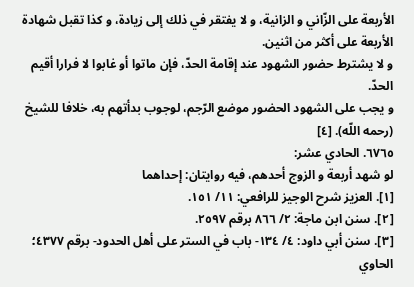الأربعة على الزّاني و الزانية، و لا يفتقر في ذلك إلى زيادة، و كذا تقبل شهادة الأربعة على أكثر من اثنين.
و لا يشترط حضور الشهود عند إقامة الحدّ، فإن ماتوا أو غابوا لا فرارا أقيم الحدّ.
و يجب على الشهود الحضور موضع الرّجم، لوجوب بدأتهم به، خلافا للشيخ (رحمه اللّه). [٤]
٦٧٦٥. الحادي عشر:
لو شهد أربعة و الزوج أحدهم، فيه روايتان: إحداهما
[١]. العزيز شرح الوجيز للرافعي: ١١/ ١٥١.
[٢]. سنن ابن ماجة: ٢/ ٨٦٦ برقم ٢٥٩٧.
[٣]. سنن أبي داود: ٤/ ١٣٤- باب في الستر على أهل الحدود- برقم ٤٣٧٧؛ الحاوي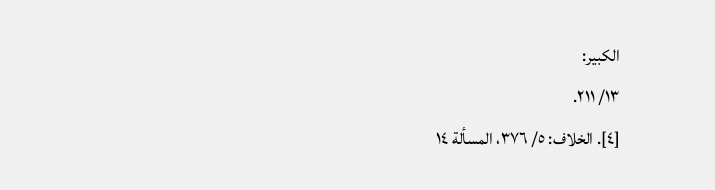الكبير:
١٣/ ٢١١.
[٤]. الخلاف: ٥/ ٣٧٦، المسألة ١٤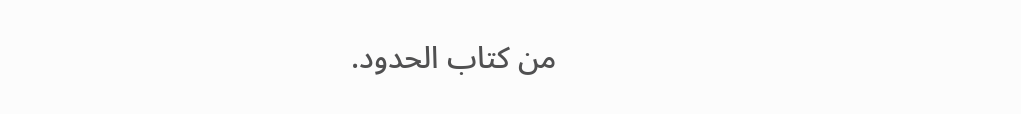من كتاب الحدود.